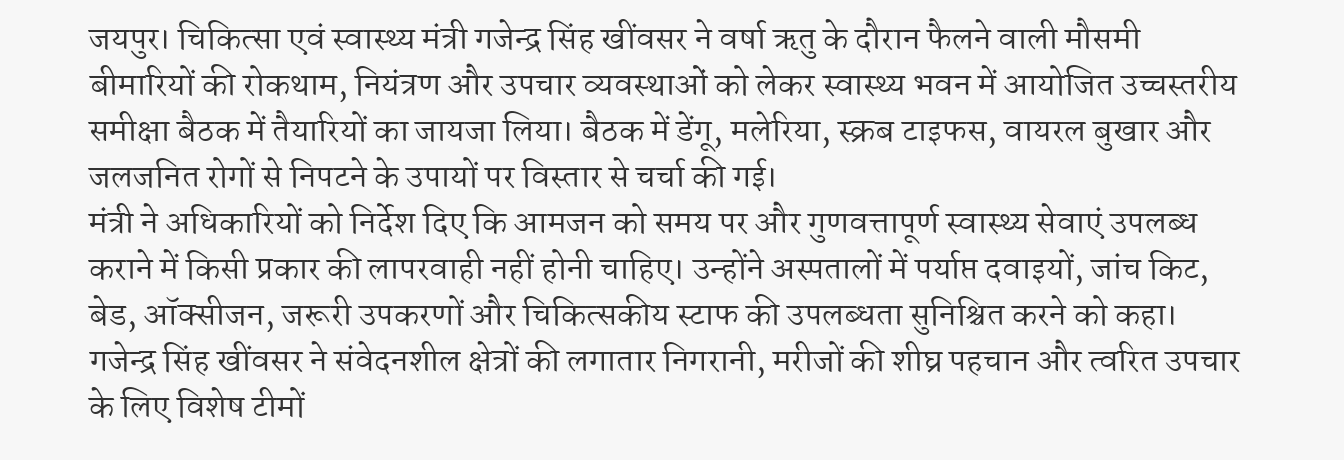जयपुर। चिकित्सा एवं स्वास्थ्य मंत्री गजेन्द्र सिंह खींवसर ने वर्षा ऋतु के दौरान फैलने वाली मौसमी बीमारियों की रोकथाम, नियंत्रण और उपचार व्यवस्थाओं को लेकर स्वास्थ्य भवन में आयोजित उच्चस्तरीय समीक्षा बैठक में तैयारियों का जायजा लिया। बैठक में डेंगू, मलेरिया, स्क्रब टाइफस, वायरल बुखार और जलजनित रोगों से निपटने के उपायों पर विस्तार से चर्चा की गई।
मंत्री ने अधिकारियों को निर्देश दिए कि आमजन को समय पर और गुणवत्तापूर्ण स्वास्थ्य सेवाएं उपलब्ध कराने में किसी प्रकार की लापरवाही नहीं होनी चाहिए। उन्होंने अस्पतालों में पर्याप्त दवाइयों, जांच किट, बेड, ऑक्सीजन, जरूरी उपकरणों और चिकित्सकीय स्टाफ की उपलब्धता सुनिश्चित करने को कहा।
गजेन्द्र सिंह खींवसर ने संवेदनशील क्षेत्रों की लगातार निगरानी, मरीजों की शीघ्र पहचान और त्वरित उपचार के लिए विशेष टीमों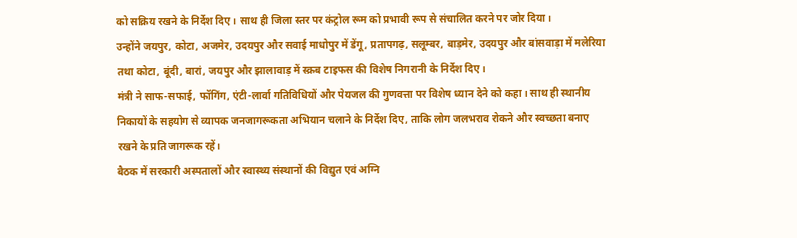को सक्रिय रखने के निर्देश दिए। साथ ही जिला स्तर पर कंट्रोल रूम को प्रभावी रूप से संचालित करने पर जोर दिया।
उन्होंने जयपुर, कोटा, अजमेर, उदयपुर और सवाई माधोपुर में डेंगू, प्रतापगढ़, सलूम्बर, बाड़मेर, उदयपुर और बांसवाड़ा में मलेरिया तथा कोटा, बूंदी, बारां, जयपुर और झालावाड़ में स्क्रब टाइफस की विशेष निगरानी के निर्देश दिए।
मंत्री ने साफ-सफाई, फॉगिंग, एंटी-लार्वा गतिविधियों और पेयजल की गुणवत्ता पर विशेष ध्यान देने को कहा। साथ ही स्थानीय निकायों के सहयोग से व्यापक जनजागरूकता अभियान चलाने के निर्देश दिए, ताकि लोग जलभराव रोकने और स्वच्छता बनाए रखने के प्रति जागरूक रहें।
बैठक में सरकारी अस्पतालों और स्वास्थ्य संस्थानों की विद्युत एवं अग्नि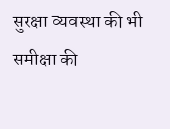सुरक्षा व्यवस्था की भी समीक्षा की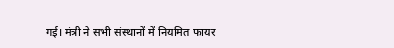गई। मंत्री ने सभी संस्थानों में नियमित फायर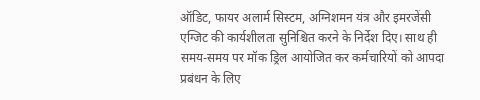ऑडिट, फायर अलार्म सिस्टम, अग्निशमन यंत्र और इमरजेंसी एग्जिट की कार्यशीलता सुनिश्चित करने के निर्देश दिए। साथ ही समय-समय पर मॉक ड्रिल आयोजित कर कर्मचारियों को आपदा प्रबंधन के लिए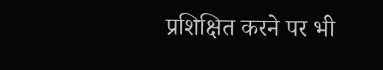प्रशिक्षित करने पर भी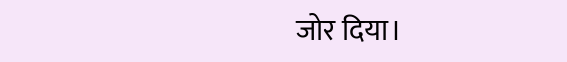जोर दिया।